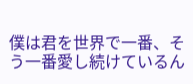僕は君を世界で一番、そう一番愛し続けているん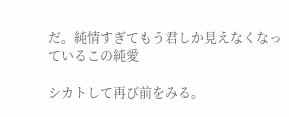だ。純情すぎてもう君しか見えなくなっているこの純愛

シカトして再び前をみる。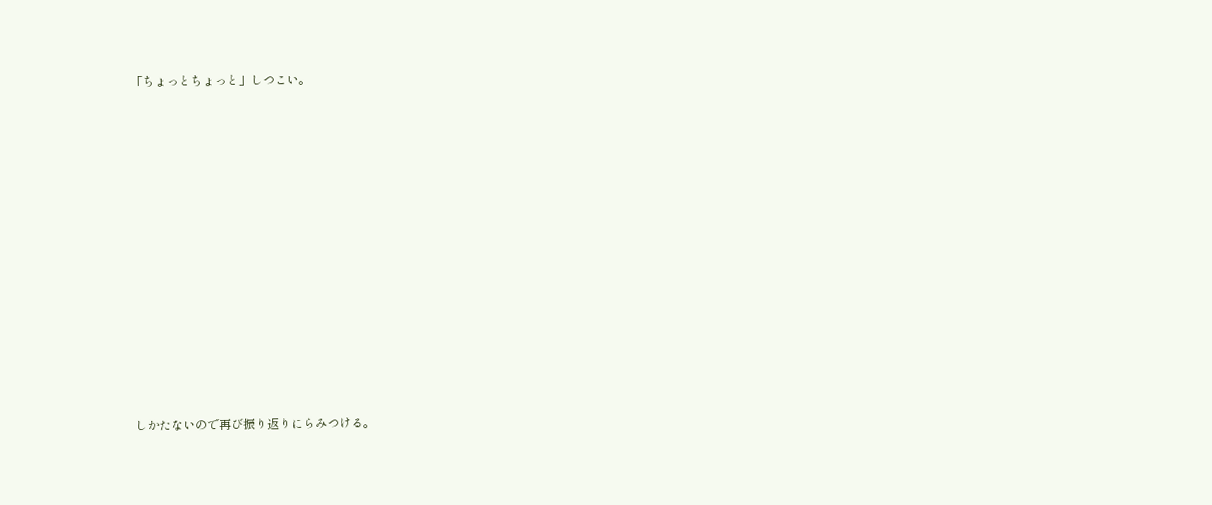「ちょっとちょっと」しつこい。













しかたないので再び振り返りにらみつける。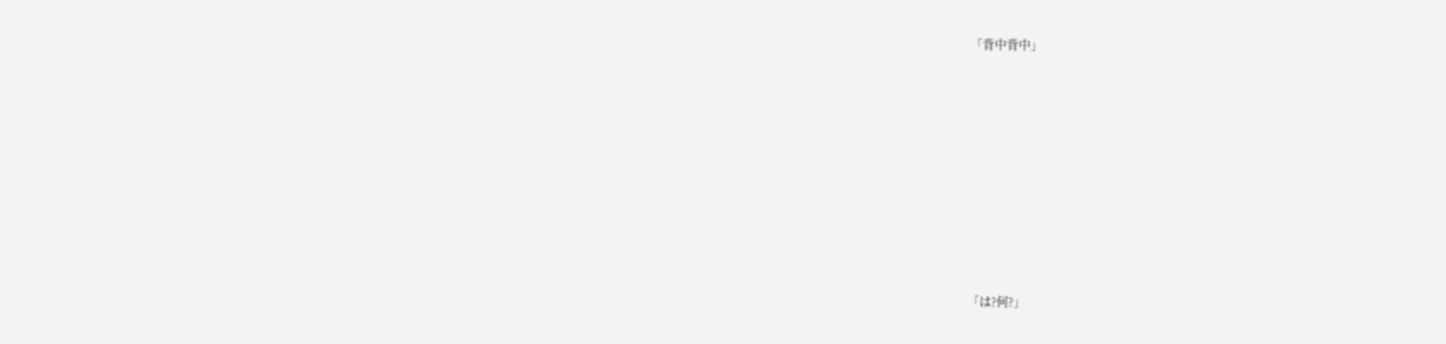「背中背中」












「は?何?」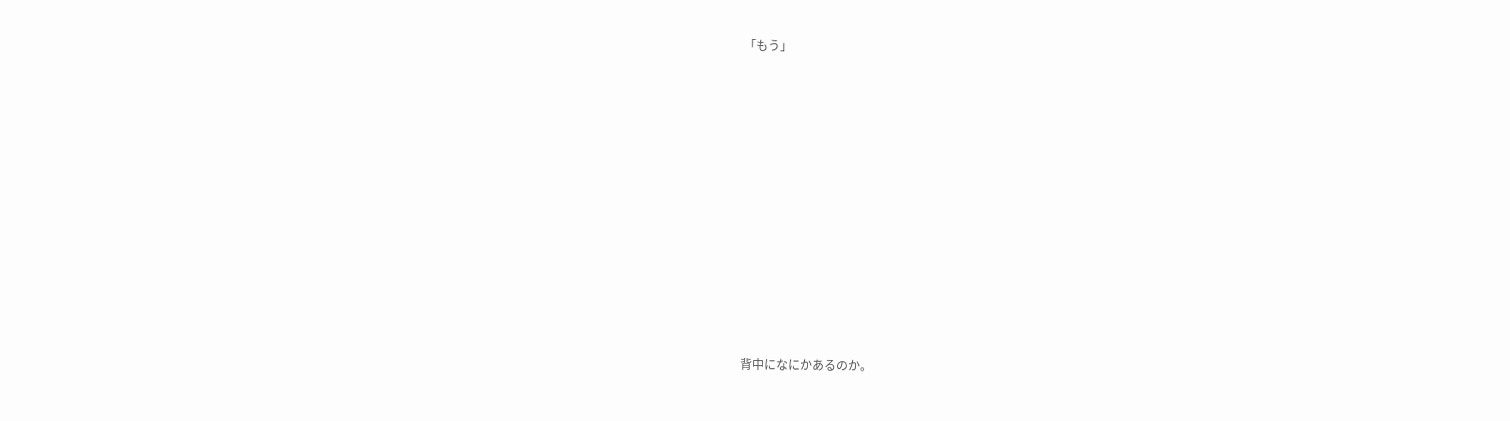「もう」












背中になにかあるのか。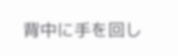背中に手を回し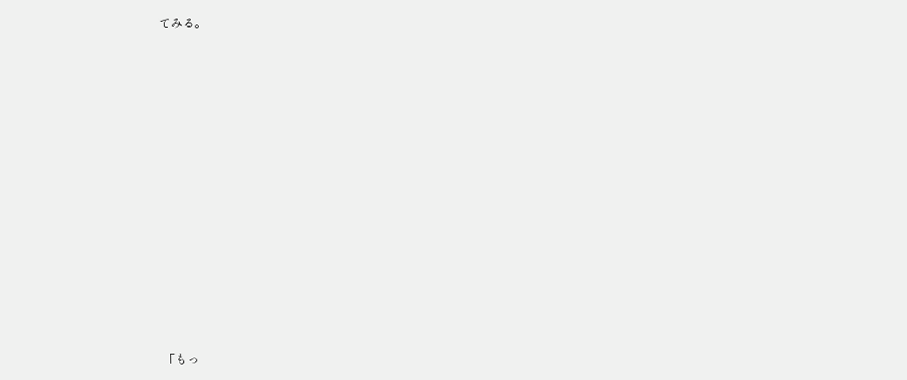てみる。













「もっ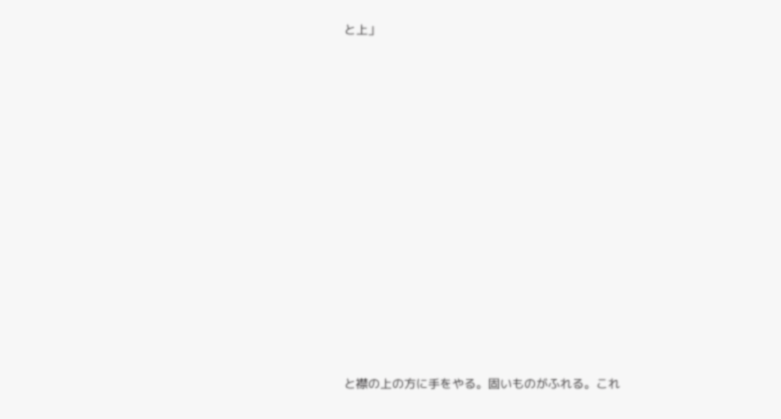と上」














と襟の上の方に手をやる。固いものがふれる。これ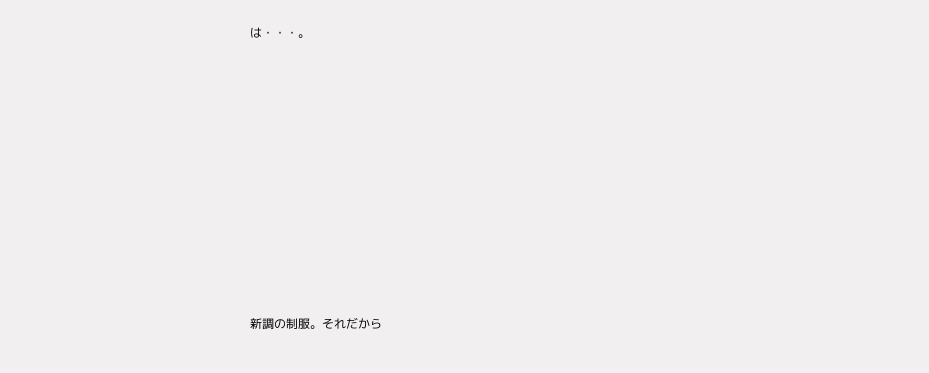は・・・。

















新調の制服。それだから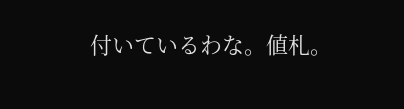付いているわな。値札。